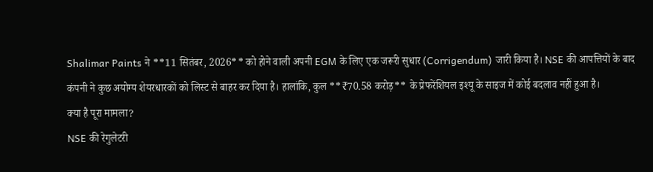Shalimar Paints ने **11 सितंबर, 2026** को होने वाली अपनी EGM के लिए एक जरूरी सुधार (Corrigendum) जारी किया है। NSE की आपत्तियों के बाद कंपनी ने कुछ अयोग्य शेयरधारकों को लिस्ट से बाहर कर दिया है। हालांकि, कुल **₹70.58 करोड़** के प्रेफरेंशियल इश्यू के साइज में कोई बदलाव नहीं हुआ है।
क्या है पूरा मामला?
NSE की रेगुलेटरी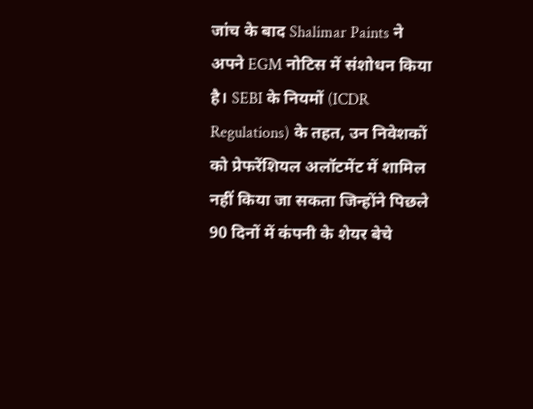जांच के बाद Shalimar Paints ने अपने EGM नोटिस में संशोधन किया है। SEBI के नियमों (ICDR Regulations) के तहत, उन निवेशकों को प्रेफरेंशियल अलॉटमेंट में शामिल नहीं किया जा सकता जिन्होंने पिछले 90 दिनों में कंपनी के शेयर बेचे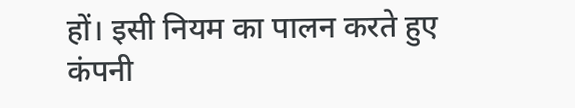हों। इसी नियम का पालन करते हुए कंपनी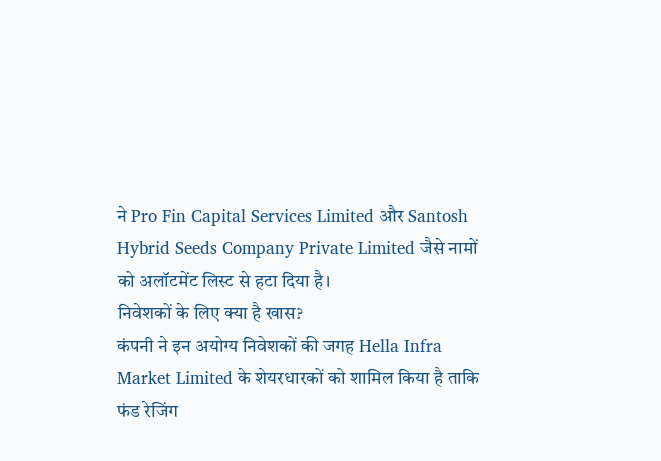ने Pro Fin Capital Services Limited और Santosh Hybrid Seeds Company Private Limited जैसे नामों को अलॉटमेंट लिस्ट से हटा दिया है।
निवेशकों के लिए क्या है खास?
कंपनी ने इन अयोग्य निवेशकों की जगह Hella Infra Market Limited के शेयरधारकों को शामिल किया है ताकि फंड रेजिंग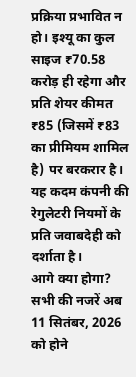प्रक्रिया प्रभावित न हो। इश्यू का कुल साइज ₹70.58 करोड़ ही रहेगा और प्रति शेयर कीमत ₹85 (जिसमें ₹83 का प्रीमियम शामिल है) पर बरकरार है। यह कदम कंपनी की रेगुलेटरी नियमों के प्रति जवाबदेही को दर्शाता है।
आगे क्या होगा?
सभी की नजरें अब 11 सितंबर, 2026 को होने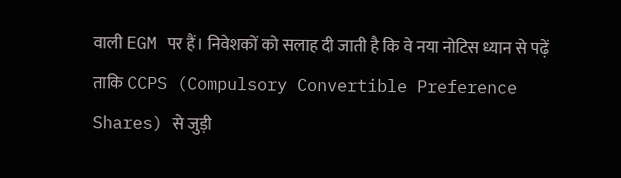वाली EGM पर हैं। निवेशकों को सलाह दी जाती है कि वे नया नोटिस ध्यान से पढ़ें ताकि CCPS (Compulsory Convertible Preference Shares) से जुड़ी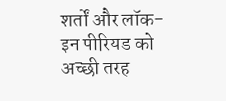शर्तों और लॉक-इन पीरियड को अच्छी तरह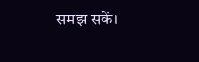समझ सकें।